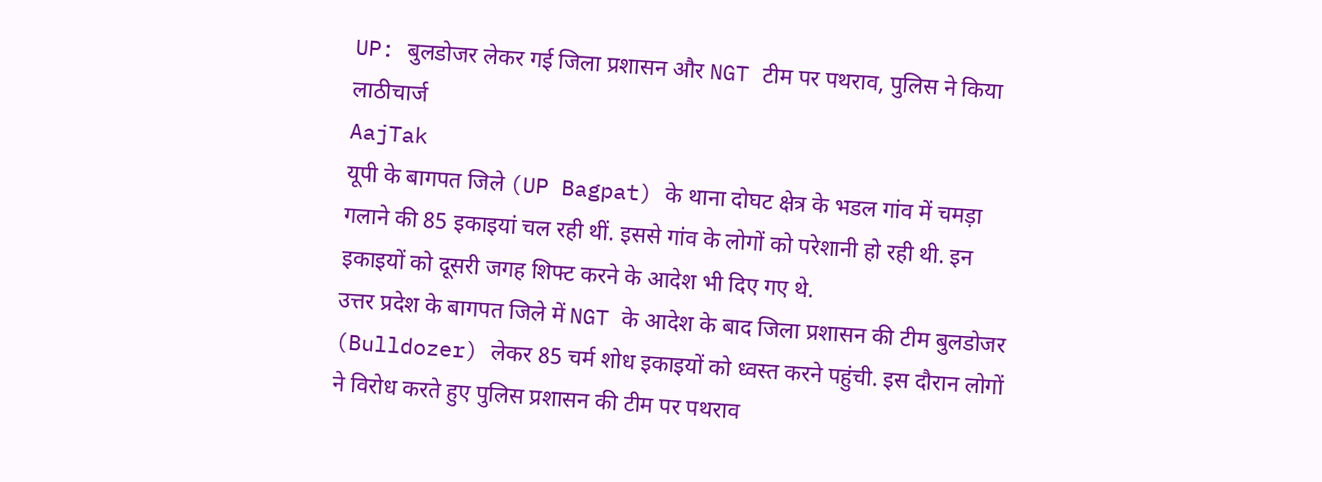UP: बुलडोजर लेकर गई जिला प्रशासन और NGT टीम पर पथराव, पुलिस ने किया लाठीचार्ज
AajTak
यूपी के बागपत जिले (UP Bagpat) के थाना दोघट क्षेत्र के भडल गांव में चमड़ा गलाने की 85 इकाइयां चल रही थीं. इससे गांव के लोगों को परेशानी हो रही थी. इन इकाइयों को दूसरी जगह शिफ्ट करने के आदेश भी दिए गए थे.
उत्तर प्रदेश के बागपत जिले में NGT के आदेश के बाद जिला प्रशासन की टीम बुलडोजर (Bulldozer) लेकर 85 चर्म शोध इकाइयों को ध्वस्त करने पहुंची. इस दौरान लोगों ने विरोध करते हुए पुलिस प्रशासन की टीम पर पथराव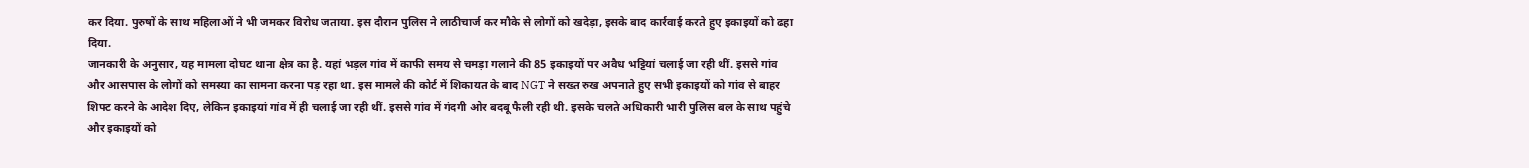कर दिया. पुरुषों के साथ महिलाओं ने भी जमकर विरोध जताया. इस दौरान पुलिस ने लाठीचार्ज कर मौके से लोगों को खदेड़ा, इसके बाद कार्रवाई करते हुए इकाइयों को ढहा दिया.
जानकारी के अनुसार, यह मामला दोघट थाना क्षेत्र का है. यहां भड़ल गांव में काफी समय से चमड़ा गलाने की 85 इकाइयों पर अवैध भट्टियां चलाई जा रही थीं. इससे गांव और आसपास के लोगों को समस्या का सामना करना पड़ रहा था. इस मामले की कोर्ट में शिकायत के बाद NGT ने सख्त रुख अपनाते हुए सभी इकाइयों को गांव से बाहर शिफ्ट करने के आदेश दिए, लेकिन इकाइयां गांव में ही चलाई जा रही थीं. इससे गांव में गंदगी ओर बदबू फैली रही थी. इसके चलते अधिकारी भारी पुलिस बल के साथ पहुंचे और इकाइयों को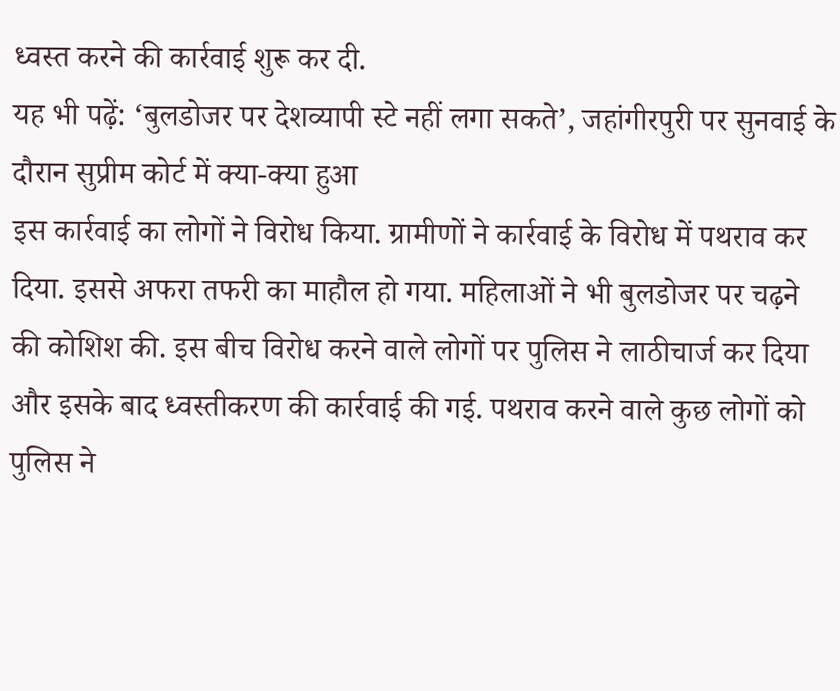ध्वस्त करने की कार्रवाई शुरू कर दी.
यह भी पढ़ें: ‘बुलडोजर पर देशव्यापी स्टे नहीं लगा सकते’, जहांगीरपुरी पर सुनवाई के दौरान सुप्रीम कोर्ट में क्या-क्या हुआ
इस कार्रवाई का लोगों ने विरोध किया. ग्रामीणों ने कार्रवाई के विरोध में पथराव कर दिया. इससे अफरा तफरी का माहौल हो गया. महिलाओं ने भी बुलडोजर पर चढ़ने की कोशिश की. इस बीच विरोध करने वाले लोगों पर पुलिस ने लाठीचार्ज कर दिया और इसके बाद ध्वस्तीकरण की कार्रवाई की गई. पथराव करने वाले कुछ लोगों को पुलिस ने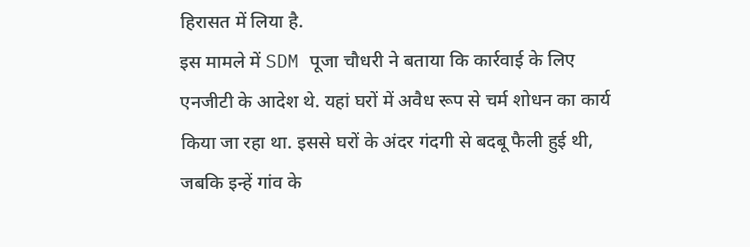हिरासत में लिया है.
इस मामले में SDM पूजा चौधरी ने बताया कि कार्रवाई के लिए एनजीटी के आदेश थे. यहां घरों में अवैध रूप से चर्म शोधन का कार्य किया जा रहा था. इससे घरों के अंदर गंदगी से बदबू फैली हुई थी, जबकि इन्हें गांव के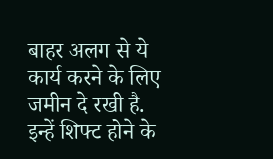बाहर अलग से ये कार्य करने के लिए जमीन दे रखी है. इन्हें शिफ्ट होने के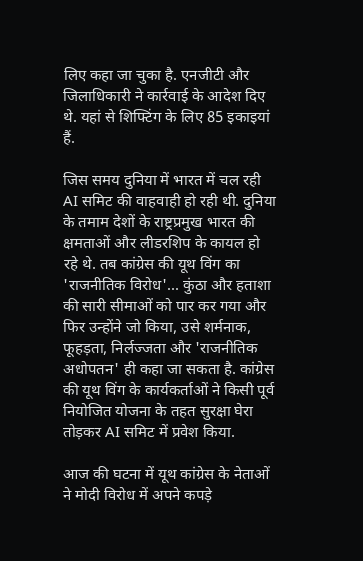लिए कहा जा चुका है. एनजीटी और जिलाधिकारी ने कार्रवाई के आदेश दिए थे. यहां से शिफ्टिंग के लिए 85 इकाइयां हैं.

जिस समय दुनिया में भारत में चल रही AI समिट की वाहवाही हो रही थी. दुनिया के तमाम देशों के राष्ट्रप्रमुख भारत की क्षमताओं और लीडरशिप के कायल हो रहे थे. तब कांग्रेस की यूथ विंग का 'राजनीतिक विरोध'... कुंठा और हताशा की सारी सीमाओं को पार कर गया और फिर उन्होंने जो किया, उसे शर्मनाक, फूहड़ता, निर्लज्जता और 'राजनीतिक अधोपतन' ही कहा जा सकता है. कांग्रेस की यूथ विंग के कार्यकर्ताओं ने किसी पूर्व नियोजित योजना के तहत सुरक्षा घेरा तोड़कर AI समिट में प्रवेश किया.

आज की घटना में यूथ कांग्रेस के नेताओं ने मोदी विरोध में अपने कपड़े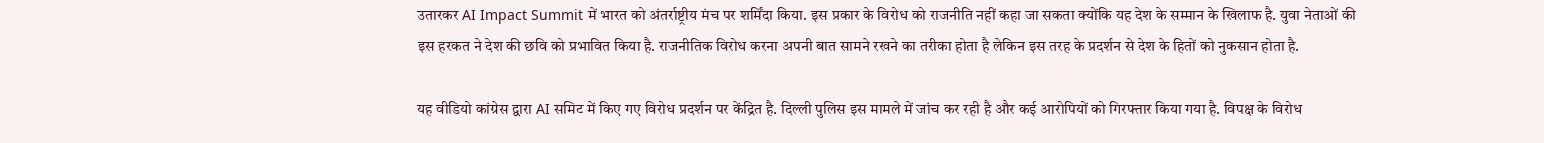उतारकर AI Impact Summit में भारत को अंतर्राष्ट्रीय मंच पर शर्मिंदा किया. इस प्रकार के विरोध को राजनीति नहीं कहा जा सकता क्योंकि यह देश के सम्मान के खिलाफ है. युवा नेताओं की इस हरकत ने देश की छवि को प्रभावित किया है. राजनीतिक विरोध करना अपनी बात सामने रखने का तरीका होता है लेकिन इस तरह के प्रदर्शन से देश के हितों को नुकसान होता है.

यह वीडियो कांग्रेस द्वारा AI समिट में किए गए विरोध प्रदर्शन पर केंद्रित है. दिल्ली पुलिस इस मामले में जांच कर रही है और कई आरोपियों को गिरफ्तार किया गया है. विपक्ष के विरोध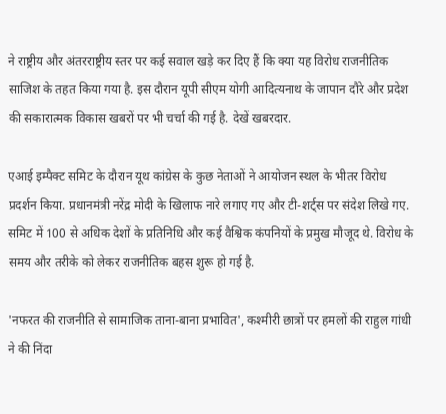ने राष्ट्रीय और अंतरराष्ट्रीय स्तर पर कई सवाल खड़े कर दिए हैं कि क्या यह विरोध राजनीतिक साजिश के तहत किया गया है. इस दौरान यूपी सीएम योगी आदित्यनाथ के जापान दौरे और प्रदेश की सकारात्मक विकास खबरों पर भी चर्चा की गई है. देखें खबरदार.

एआई इम्पैक्ट समिट के दौरान यूथ कांग्रेस के कुछ नेताओं ने आयोजन स्थल के भीतर विरोध प्रदर्शन किया. प्रधानमंत्री नरेंद्र मोदी के खिलाफ नारे लगाए गए और टी-शर्ट्स पर संदेश लिखे गए. समिट में 100 से अधिक देशों के प्रतिनिधि और कई वैश्विक कंपनियों के प्रमुख मौजूद थे. विरोध के समय और तरीके को लेकर राजनीतिक बहस शुरू हो गई है.

'नफरत की राजनीति से सामाजिक ताना-बाना प्रभावित', कश्मीरी छात्रों पर हमलों की राहुल गांधी ने की निंदा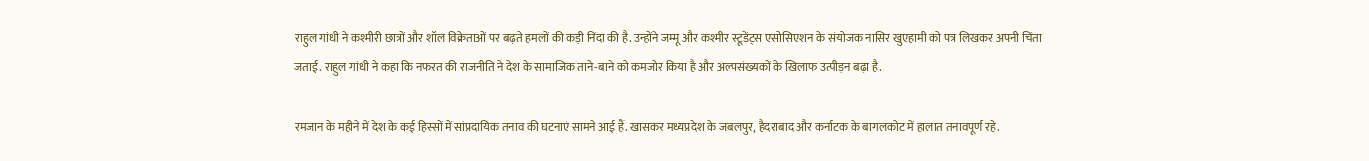राहुल गांधी ने कश्मीरी छात्रों और शॉल विक्रेताओं पर बढ़ते हमलों की कड़ी निंदा की है. उन्होंने जम्मू और कश्मीर स्टूडेंट्स एसोसिएशन के संयोजक नासिर खुएहामी को पत्र लिखकर अपनी चिंता जताई. राहुल गांधी ने कहा कि नफरत की राजनीति ने देश के सामाजिक ताने-बाने को कमजोर किया है और अल्पसंख्यकों के खिलाफ उत्पीड़न बढ़ा है.

रमजान के महीने में देश के कई हिस्सों में सांप्रदायिक तनाव की घटनाएं सामने आई हैं. खासकर मध्यप्रदेश के जबलपुर, हैदराबाद और कर्नाटक के बागलकोट में हालात तनावपूर्ण रहे.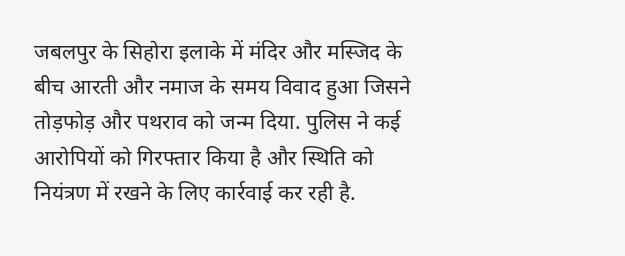जबलपुर के सिहोरा इलाके में मंदिर और मस्जिद के बीच आरती और नमाज के समय विवाद हुआ जिसने तोड़फोड़ और पथराव को जन्म दिया. पुलिस ने कई आरोपियों को गिरफ्तार किया है और स्थिति को नियंत्रण में रखने के लिए कार्रवाई कर रही है.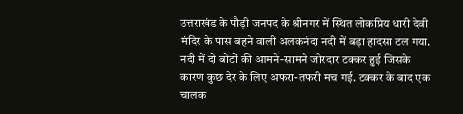उत्तराखंड के पौड़ी जनपद के श्रीनगर में स्थित लोकप्रिय धारी देवी मंदिर के पास बहने वाली अलकनंदा नदी में बड़ा हादसा टल गया. नदी में दो बोटों की आमने-सामने जोरदार टक्कर हुई जिसके कारण कुछ देर के लिए अफरा-तफरी मच गई. टक्कर के बाद एक चालक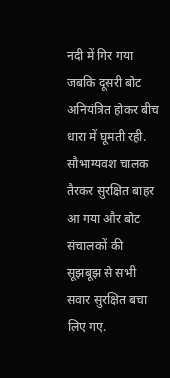नदी में गिर गया जबकि दूसरी बोट अनियंत्रित होकर बीच धारा में घूमती रही. सौभाग्यवश चालक तैरकर सुरक्षित बाहर आ गया और बोट संचालकों की सूझबूझ से सभी सवार सुरक्षित बचा लिए गए.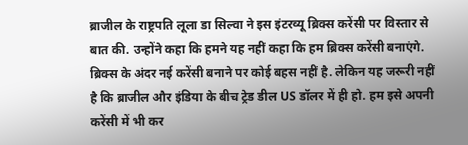ब्राजील के राष्ट्रपति लूला डा सिल्वा ने इस इंटरव्यू ब्रिक्स करेंसी पर विस्तार से बात की. उन्होंने कहा कि हमने यह नहीं कहा कि हम ब्रिक्स करेंसी बनाएंगे. ब्रिक्स के अंदर नई करेंसी बनाने पर कोई बहस नहीं है. लेकिन यह जरूरी नहीं है कि ब्राजील और इंडिया के बीच ट्रेड डील US डॉलर में ही हो. हम इसे अपनी करेंसी में भी कर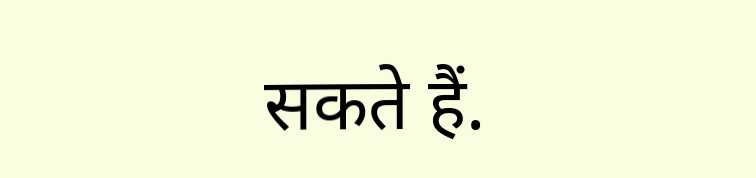सकते हैं.